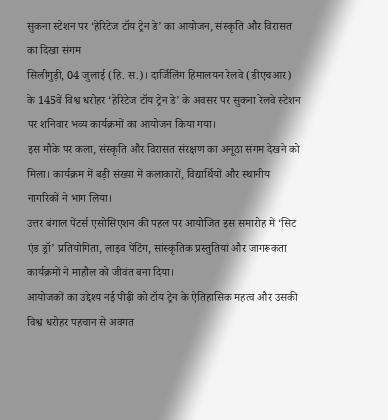सुकना स्टेशन पर ‘हेरिटेज टॉय ट्रेन डे’ का आयोजन, संस्कृति और विरासत का दिखा संगम
सिलीगुड़ी, 04 जुलाई (हि. स.)। दार्जिलिंग हिमालयन रेलवे (डीएचआर) के 145वें विश्व धरोहर ‘हेरिटेज टॉय ट्रेन डे’ के अवसर पर सुकना रेलवे स्टेशन पर शनिवार भव्य कार्यक्रमों का आयोजन किया गया।
इस मौके पर कला, संस्कृति और विरासत संरक्षण का अनूठा संगम देखने को मिला। कार्यक्रम में बड़ी संख्या में कलाकारों, विद्यार्थियों और स्थानीय नागरिकों ने भाग लिया।
उत्तर बंगाल पेंटर्स एसोसिएशन की पहल पर आयोजित इस समारोह में ‘सिट एंड ड्रॉ’ प्रतियोगिता, लाइव पेंटिंग, सांस्कृतिक प्रस्तुतियां और जागरूकता कार्यक्रमों ने माहौल को जीवंत बना दिया।
आयोजकों का उद्देश्य नई पीढ़ी को टॉय ट्रेन के ऐतिहासिक महत्व और उसकी विश्व धरोहर पहचान से अवगत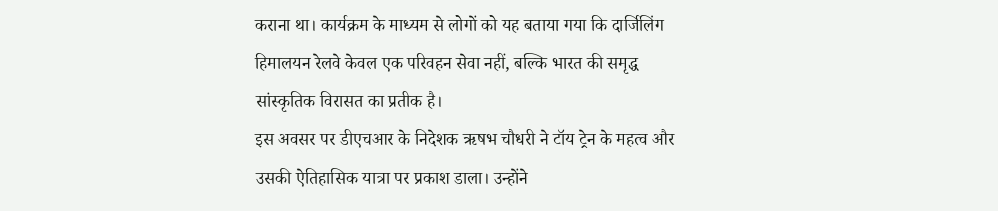कराना था। कार्यक्रम के माध्यम से लोगों को यह बताया गया कि दार्जिलिंग हिमालयन रेलवे केवल एक परिवहन सेवा नहीं, बल्कि भारत की समृद्ध सांस्कृतिक विरासत का प्रतीक है।
इस अवसर पर डीएचआर के निदेशक ऋषभ चौधरी ने टॉय ट्रेन के महत्व और उसकी ऐतिहासिक यात्रा पर प्रकाश डाला। उन्होंने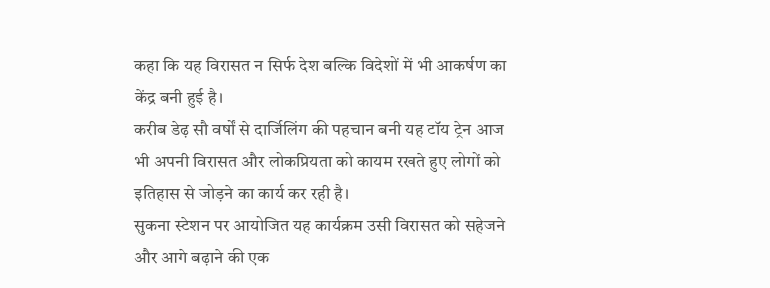कहा कि यह विरासत न सिर्फ देश बल्कि विदेशों में भी आकर्षण का केंद्र बनी हुई है।
करीब डेढ़ सौ वर्षों से दार्जिलिंग की पहचान बनी यह टॉय ट्रेन आज भी अपनी विरासत और लोकप्रियता को कायम रखते हुए लोगों को इतिहास से जोड़ने का कार्य कर रही है।
सुकना स्टेशन पर आयोजित यह कार्यक्रम उसी विरासत को सहेजने और आगे बढ़ाने की एक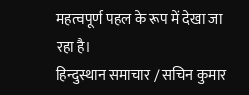महत्वपूर्ण पहल के रूप में देखा जा रहा है।
हिन्दुस्थान समाचार / सचिन कुमार